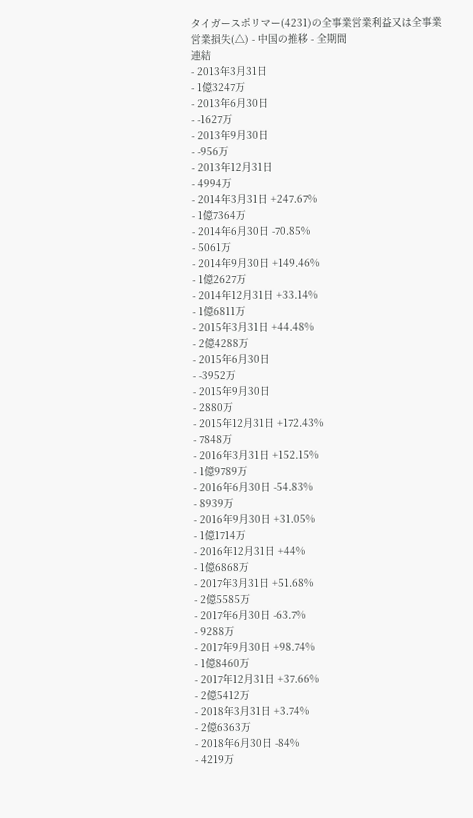タイガースポリマー(4231)の全事業営業利益又は全事業営業損失(△) - 中国の推移 - 全期間
連結
- 2013年3月31日
- 1億3247万
- 2013年6月30日
- -1627万
- 2013年9月30日
- -956万
- 2013年12月31日
- 4994万
- 2014年3月31日 +247.67%
- 1億7364万
- 2014年6月30日 -70.85%
- 5061万
- 2014年9月30日 +149.46%
- 1億2627万
- 2014年12月31日 +33.14%
- 1億6811万
- 2015年3月31日 +44.48%
- 2億4288万
- 2015年6月30日
- -3952万
- 2015年9月30日
- 2880万
- 2015年12月31日 +172.43%
- 7848万
- 2016年3月31日 +152.15%
- 1億9789万
- 2016年6月30日 -54.83%
- 8939万
- 2016年9月30日 +31.05%
- 1億1714万
- 2016年12月31日 +44%
- 1億6868万
- 2017年3月31日 +51.68%
- 2億5585万
- 2017年6月30日 -63.7%
- 9288万
- 2017年9月30日 +98.74%
- 1億8460万
- 2017年12月31日 +37.66%
- 2億5412万
- 2018年3月31日 +3.74%
- 2億6363万
- 2018年6月30日 -84%
- 4219万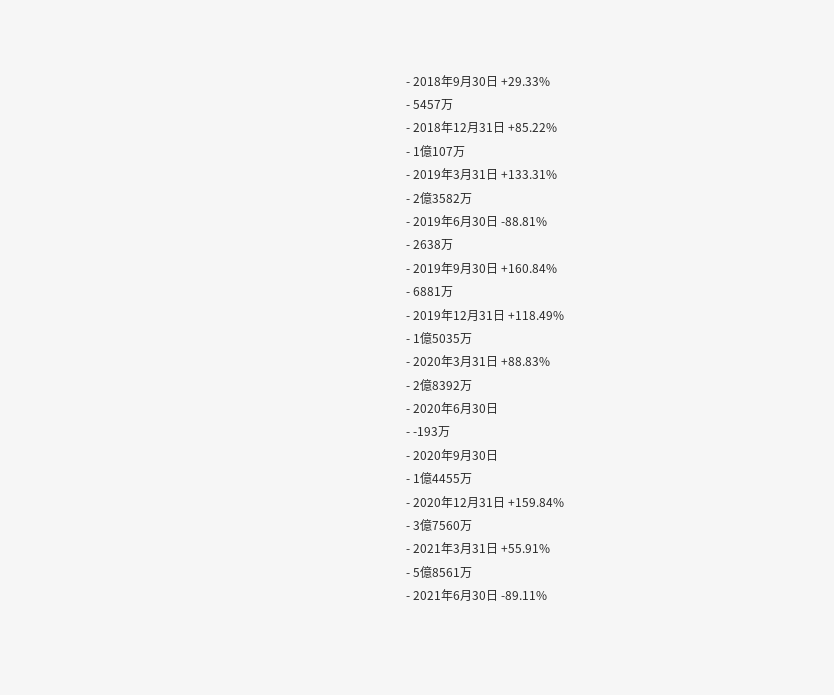- 2018年9月30日 +29.33%
- 5457万
- 2018年12月31日 +85.22%
- 1億107万
- 2019年3月31日 +133.31%
- 2億3582万
- 2019年6月30日 -88.81%
- 2638万
- 2019年9月30日 +160.84%
- 6881万
- 2019年12月31日 +118.49%
- 1億5035万
- 2020年3月31日 +88.83%
- 2億8392万
- 2020年6月30日
- -193万
- 2020年9月30日
- 1億4455万
- 2020年12月31日 +159.84%
- 3億7560万
- 2021年3月31日 +55.91%
- 5億8561万
- 2021年6月30日 -89.11%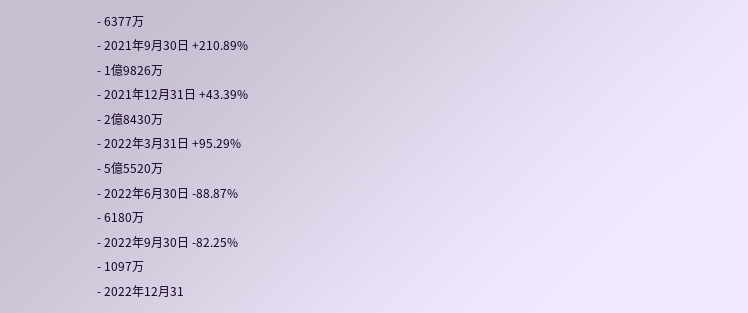- 6377万
- 2021年9月30日 +210.89%
- 1億9826万
- 2021年12月31日 +43.39%
- 2億8430万
- 2022年3月31日 +95.29%
- 5億5520万
- 2022年6月30日 -88.87%
- 6180万
- 2022年9月30日 -82.25%
- 1097万
- 2022年12月31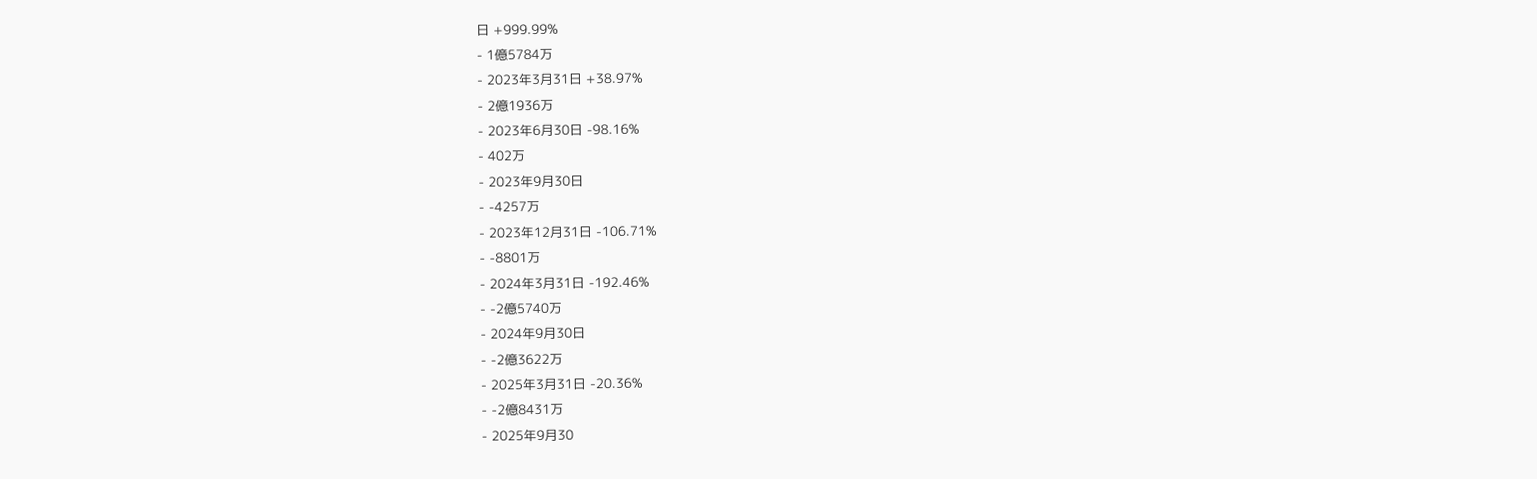日 +999.99%
- 1億5784万
- 2023年3月31日 +38.97%
- 2億1936万
- 2023年6月30日 -98.16%
- 402万
- 2023年9月30日
- -4257万
- 2023年12月31日 -106.71%
- -8801万
- 2024年3月31日 -192.46%
- -2億5740万
- 2024年9月30日
- -2億3622万
- 2025年3月31日 -20.36%
- -2億8431万
- 2025年9月30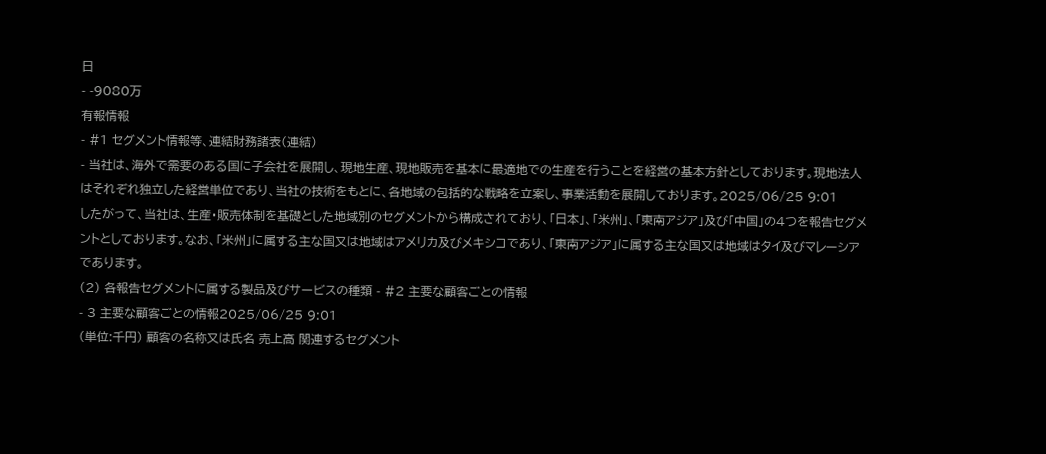日
- -9080万
有報情報
- #1 セグメント情報等、連結財務諸表(連結)
- 当社は、海外で需要のある国に子会社を展開し、現地生産、現地販売を基本に最適地での生産を行うことを経営の基本方針としております。現地法人はそれぞれ独立した経営単位であり、当社の技術をもとに、各地域の包括的な戦略を立案し、事業活動を展開しております。2025/06/25 9:01
したがって、当社は、生産・販売体制を基礎とした地域別のセグメントから構成されており、「日本」、「米州」、「東南アジア」及び「中国」の4つを報告セグメントとしております。なお、「米州」に属する主な国又は地域はアメリカ及びメキシコであり、「東南アジア」に属する主な国又は地域はタイ及びマレーシアであります。
(2) 各報告セグメントに属する製品及びサービスの種類 - #2 主要な顧客ごとの情報
- 3 主要な顧客ごとの情報2025/06/25 9:01
(単位:千円) 顧客の名称又は氏名 売上高 関連するセグメント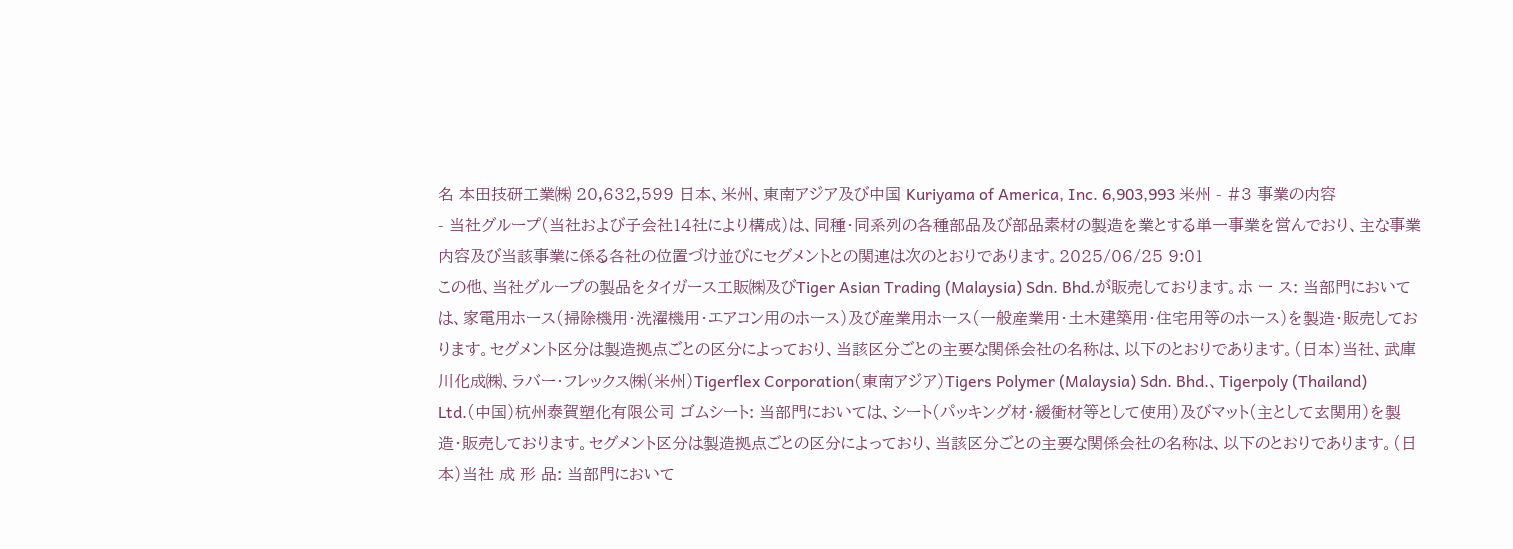名 本田技研工業㈱ 20,632,599 日本、米州、東南アジア及び中国 Kuriyama of America, Inc. 6,903,993 米州 - #3 事業の内容
- 当社グループ(当社および子会社14社により構成)は、同種・同系列の各種部品及び部品素材の製造を業とする単一事業を営んでおり、主な事業内容及び当該事業に係る各社の位置づけ並びにセグメントとの関連は次のとおりであります。2025/06/25 9:01
この他、当社グループの製品をタイガース工販㈱及びTiger Asian Trading (Malaysia) Sdn. Bhd.が販売しております。ホ ー ス: 当部門においては、家電用ホース(掃除機用・洗濯機用・エアコン用のホース)及び産業用ホース(一般産業用・土木建築用・住宅用等のホース)を製造・販売しております。セグメント区分は製造拠点ごとの区分によっており、当該区分ごとの主要な関係会社の名称は、以下のとおりであります。(日本)当社、武庫川化成㈱、ラバー・フレックス㈱(米州)Tigerflex Corporation(東南アジア)Tigers Polymer (Malaysia) Sdn. Bhd.、Tigerpoly (Thailand) Ltd.(中国)杭州泰賀塑化有限公司 ゴムシート: 当部門においては、シート(パッキング材・緩衝材等として使用)及びマット(主として玄関用)を製造・販売しております。セグメント区分は製造拠点ごとの区分によっており、当該区分ごとの主要な関係会社の名称は、以下のとおりであります。(日本)当社 成 形 品: 当部門において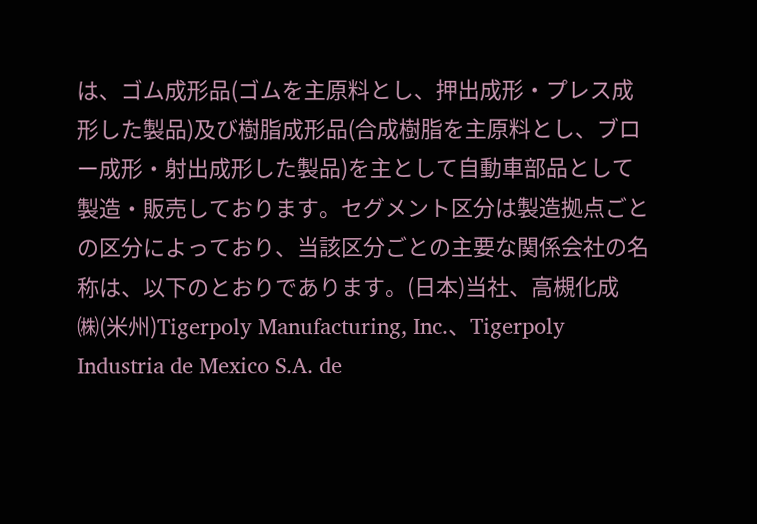は、ゴム成形品(ゴムを主原料とし、押出成形・プレス成形した製品)及び樹脂成形品(合成樹脂を主原料とし、ブロー成形・射出成形した製品)を主として自動車部品として製造・販売しております。セグメント区分は製造拠点ごとの区分によっており、当該区分ごとの主要な関係会社の名称は、以下のとおりであります。(日本)当社、高槻化成㈱(米州)Tigerpoly Manufacturing, Inc.、Tigerpoly Industria de Mexico S.A. de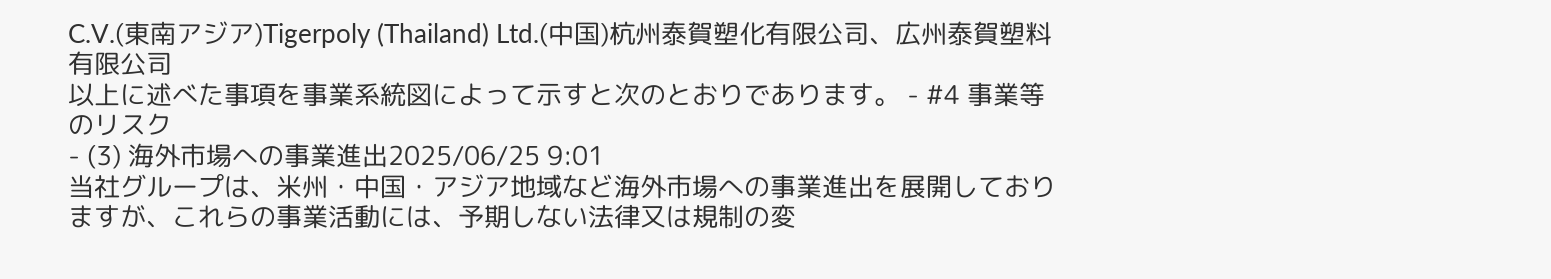C.V.(東南アジア)Tigerpoly (Thailand) Ltd.(中国)杭州泰賀塑化有限公司、広州泰賀塑料有限公司
以上に述べた事項を事業系統図によって示すと次のとおりであります。 - #4 事業等のリスク
- (3) 海外市場への事業進出2025/06/25 9:01
当社グループは、米州・中国・アジア地域など海外市場への事業進出を展開しておりますが、これらの事業活動には、予期しない法律又は規制の変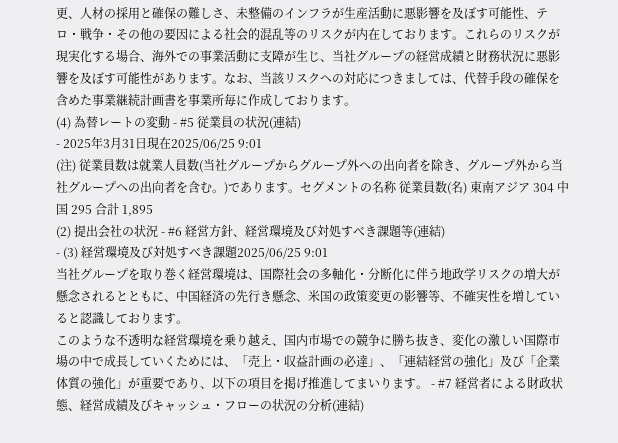更、人材の採用と確保の難しさ、未整備のインフラが生産活動に悪影響を及ぼす可能性、テロ・戦争・その他の要因による社会的混乱等のリスクが内在しております。これらのリスクが現実化する場合、海外での事業活動に支障が生じ、当社グループの経営成績と財務状況に悪影響を及ぼす可能性があります。なお、当該リスクへの対応につきましては、代替手段の確保を含めた事業継続計画書を事業所毎に作成しております。
(4) 為替レートの変動 - #5 従業員の状況(連結)
- 2025年3月31日現在2025/06/25 9:01
(注) 従業員数は就業人員数(当社グループからグループ外への出向者を除き、グループ外から当社グループへの出向者を含む。)であります。セグメントの名称 従業員数(名) 東南アジア 304 中国 295 合計 1,895
(2) 提出会社の状況 - #6 経営方針、経営環境及び対処すべき課題等(連結)
- (3) 経営環境及び対処すべき課題2025/06/25 9:01
当社グループを取り巻く経営環境は、国際社会の多軸化・分断化に伴う地政学リスクの増大が懸念されるとともに、中国経済の先行き懸念、米国の政策変更の影響等、不確実性を増していると認識しております。
このような不透明な経営環境を乗り越え、国内市場での競争に勝ち抜き、変化の激しい国際市場の中で成長していくためには、「売上・収益計画の必達」、「連結経営の強化」及び「企業体質の強化」が重要であり、以下の項目を掲げ推進してまいります。 - #7 経営者による財政状態、経営成績及びキャッシュ・フローの状況の分析(連結)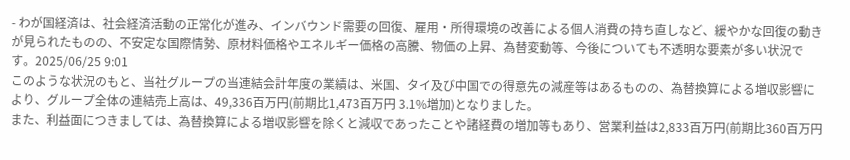- わが国経済は、社会経済活動の正常化が進み、インバウンド需要の回復、雇用・所得環境の改善による個人消費の持ち直しなど、緩やかな回復の動きが見られたものの、不安定な国際情勢、原材料価格やエネルギー価格の高騰、物価の上昇、為替変動等、今後についても不透明な要素が多い状況です。2025/06/25 9:01
このような状況のもと、当社グループの当連結会計年度の業績は、米国、タイ及び中国での得意先の減産等はあるものの、為替換算による増収影響により、グループ全体の連結売上高は、49,336百万円(前期比1,473百万円 3.1%増加)となりました。
また、利益面につきましては、為替換算による増収影響を除くと減収であったことや諸経費の増加等もあり、営業利益は2,833百万円(前期比360百万円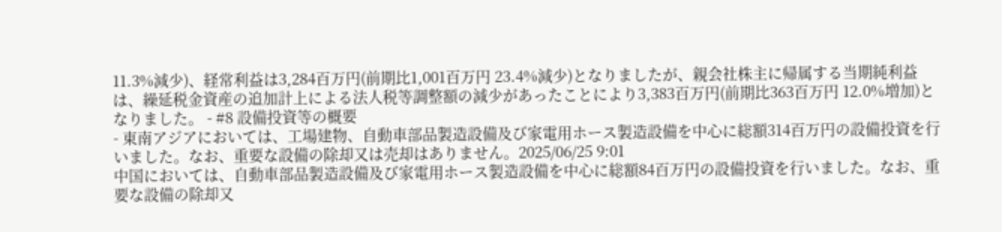11.3%減少)、経常利益は3,284百万円(前期比1,001百万円 23.4%減少)となりましたが、親会社株主に帰属する当期純利益は、繰延税金資産の追加計上による法人税等調整額の減少があったことにより3,383百万円(前期比363百万円 12.0%増加)となりました。 - #8 設備投資等の概要
- 東南アジアにおいては、工場建物、自動車部品製造設備及び家電用ホース製造設備を中心に総額314百万円の設備投資を行いました。なお、重要な設備の除却又は売却はありません。2025/06/25 9:01
中国においては、自動車部品製造設備及び家電用ホース製造設備を中心に総額84百万円の設備投資を行いました。なお、重要な設備の除却又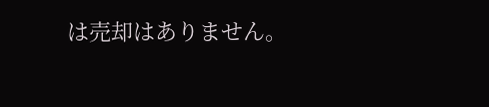は売却はありません。